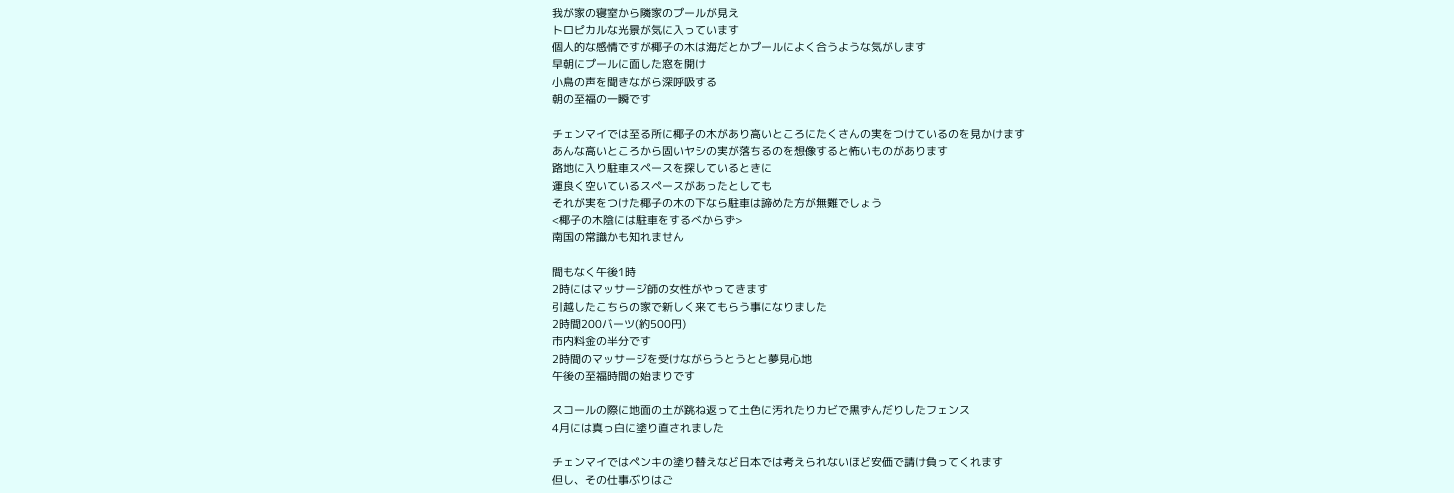我が家の寝室から隣家のプールが見え
トロピカルな光景が気に入っています
個人的な感情ですが椰子の木は海だとかプールによく合うような気がします
早朝にプールに面した窓を開け
小鳥の声を聞きながら深呼吸する
朝の至福の一瞬です

チェンマイでは至る所に椰子の木があり高いところにたくさんの実をつけているのを見かけます
あんな高いところから固いヤシの実が落ちるのを想像すると怖いものがあります
路地に入り駐車スペースを探しているときに
運良く空いているスペースがあったとしても
それが実をつけた椰子の木の下なら駐車は諦めた方が無難でしょう
<椰子の木陰には駐車をするべからず>
南国の常識かも知れません

間もなく午後1時
2時にはマッサージ師の女性がやってきます
引越したこちらの家で新しく来てもらう事になりました
2時間200バーツ(約500円)
市内料金の半分です
2時間のマッサージを受けながらうとうとと夢見心地
午後の至福時間の始まりです

スコールの際に地面の土が跳ね返って土色に汚れたりカビで黒ずんだりしたフェンス
4月には真っ白に塗り直されました

チェンマイではペンキの塗り替えなど日本では考えられないほど安価で請け負ってくれます
但し、その仕事ぶりはご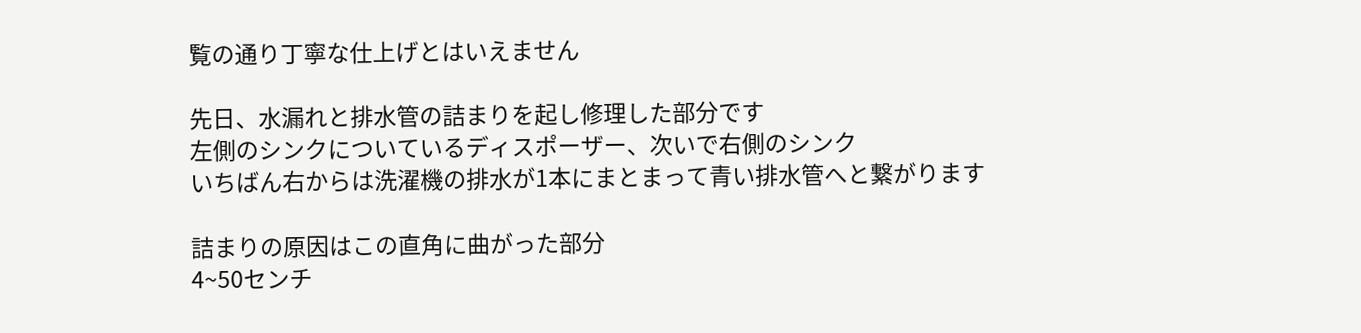覧の通り丁寧な仕上げとはいえません

先日、水漏れと排水管の詰まりを起し修理した部分です
左側のシンクについているディスポーザー、次いで右側のシンク
いちばん右からは洗濯機の排水が1本にまとまって青い排水管へと繋がります

詰まりの原因はこの直角に曲がった部分
4~50センチ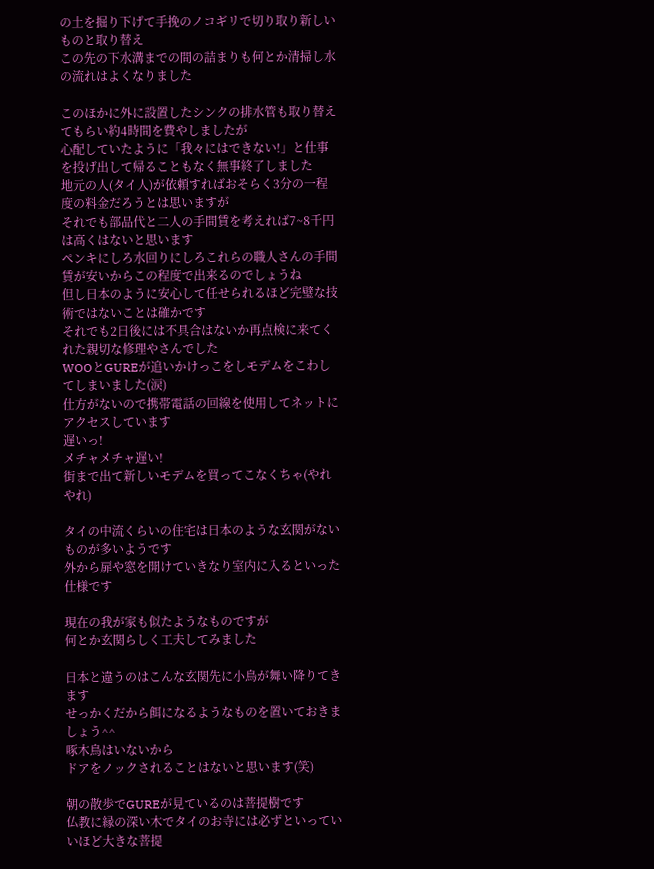の土を掘り下げて手挽のノコギリで切り取り新しいものと取り替え
この先の下水溝までの間の詰まりも何とか清掃し水の流れはよくなりました

このほかに外に設置したシンクの排水管も取り替えてもらい約4時間を費やしましたが
心配していたように「我々にはできない!」と仕事を投げ出して帰ることもなく無事終了しました
地元の人(タイ人)が依頼すればおそらく3分の一程度の料金だろうとは思いますが
それでも部品代と二人の手間賃を考えれば7~8千円は高くはないと思います
ペンキにしろ水回りにしろこれらの職人さんの手間賃が安いからこの程度で出来るのでしょうね
但し日本のように安心して任せられるほど完璧な技術ではないことは確かです
それでも2日後には不具合はないか再点検に来てくれた親切な修理やさんでした
WOOとGUREが追いかけっこをしモデムをこわしてしまいました(涙)
仕方がないので携帯電話の回線を使用してネットにアクセスしています
遅いっ!
メチャメチャ遅い!
街まで出て新しいモデムを買ってこなくちゃ(やれやれ)

タイの中流くらいの住宅は日本のような玄関がないものが多いようです
外から扉や窓を開けていきなり室内に入るといった仕様です

現在の我が家も似たようなものですが
何とか玄関らしく工夫してみました

日本と違うのはこんな玄関先に小鳥が舞い降りてきます
せっかくだから餌になるようなものを置いておきましょう^^
啄木鳥はいないから
ドアをノックされることはないと思います(笑)

朝の散歩でGUREが見ているのは菩提樹です
仏教に縁の深い木でタイのお寺には必ずといっていいほど大きな菩提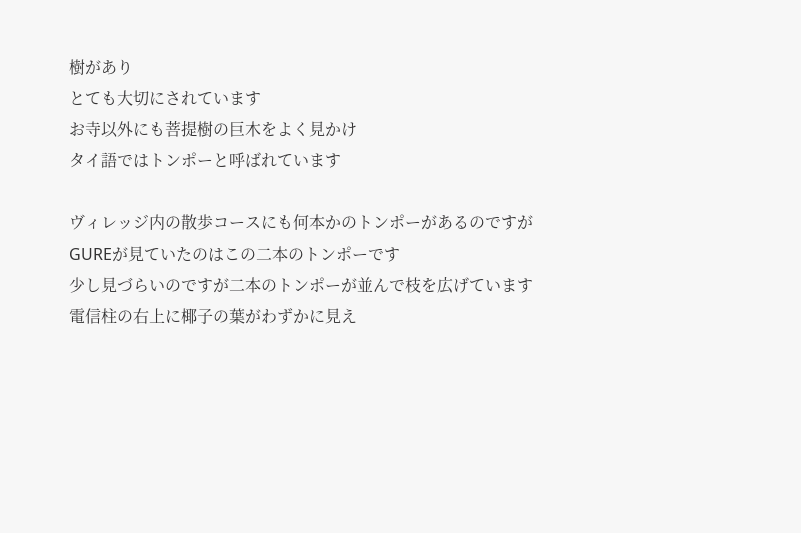樹があり
とても大切にされています
お寺以外にも菩提樹の巨木をよく見かけ
タイ語ではトンポーと呼ばれています

ヴィレッジ内の散歩コースにも何本かのトンポーがあるのですが
GUREが見ていたのはこの二本のトンポーです
少し見づらいのですが二本のトンポーが並んで枝を広げています
電信柱の右上に椰子の葉がわずかに見え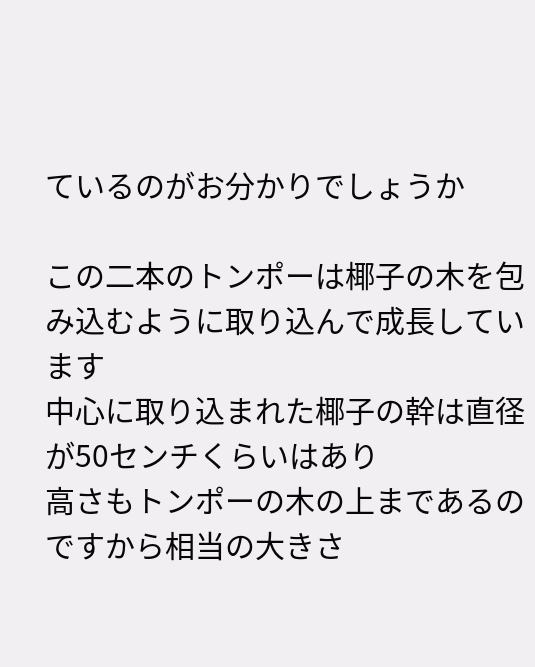ているのがお分かりでしょうか

この二本のトンポーは椰子の木を包み込むように取り込んで成長しています
中心に取り込まれた椰子の幹は直径が50センチくらいはあり
高さもトンポーの木の上まであるのですから相当の大きさ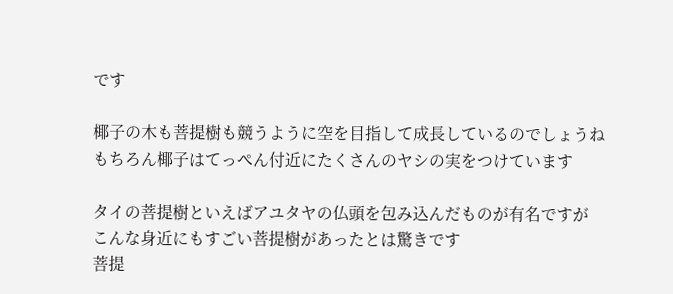です

椰子の木も菩提樹も競うように空を目指して成長しているのでしょうね
もちろん椰子はてっぺん付近にたくさんのヤシの実をつけています

タイの菩提樹といえばアユタヤの仏頭を包み込んだものが有名ですが
こんな身近にもすごい菩提樹があったとは驚きです
菩提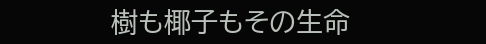樹も椰子もその生命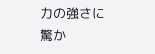力の強さに驚か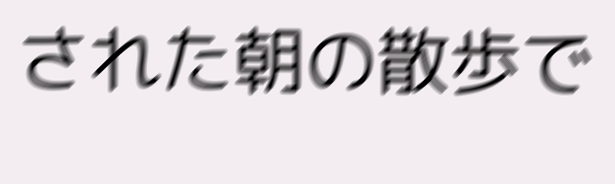された朝の散歩で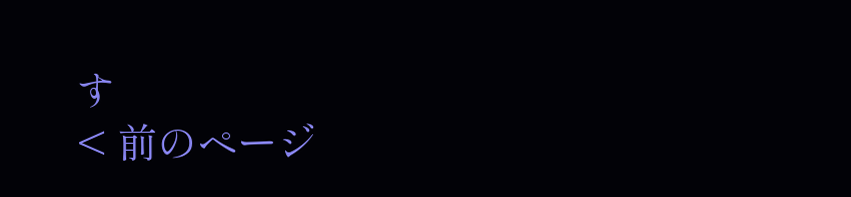す
< 前のページ